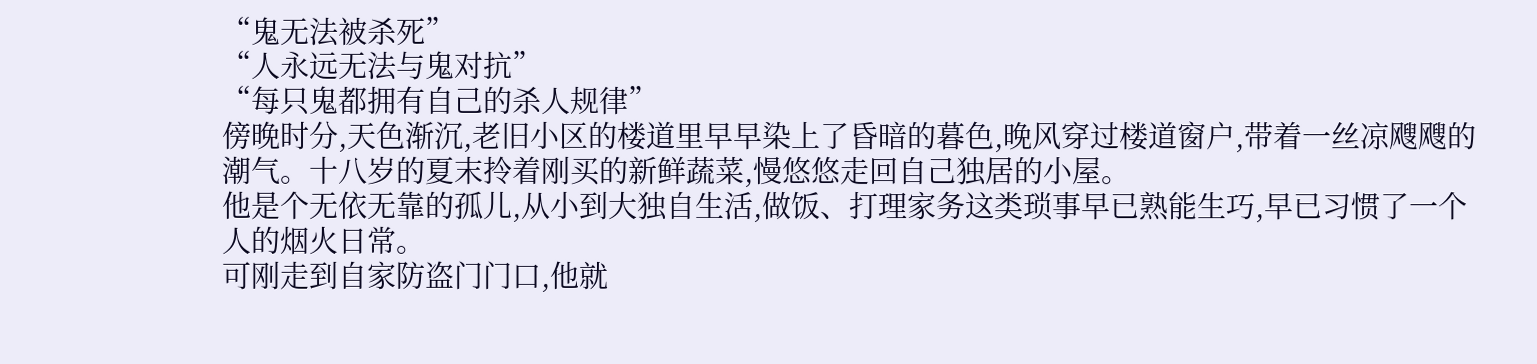“鬼无法被杀死”
“人永远无法与鬼对抗”
“每只鬼都拥有自己的杀人规律”
傍晚时分,天色渐沉,老旧小区的楼道里早早染上了昏暗的暮色,晚风穿过楼道窗户,带着一丝凉飕飕的潮气。十八岁的夏末拎着刚买的新鲜蔬菜,慢悠悠走回自己独居的小屋。
他是个无依无靠的孤儿,从小到大独自生活,做饭、打理家务这类琐事早已熟能生巧,早已习惯了一个人的烟火日常。
可刚走到自家防盗门门口,他就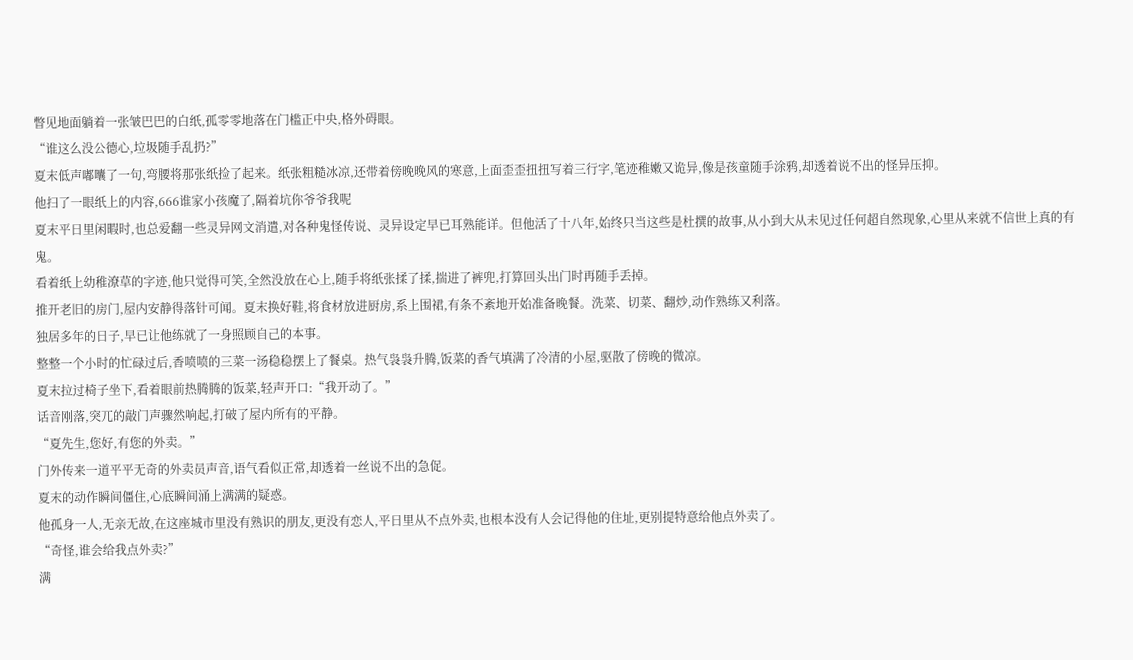瞥见地面躺着一张皱巴巴的白纸,孤零零地落在门槛正中央,格外碍眼。
“谁这么没公德心,垃圾随手乱扔?”
夏末低声嘟囔了一句,弯腰将那张纸捡了起来。纸张粗糙冰凉,还带着傍晚晚风的寒意,上面歪歪扭扭写着三行字,笔迹稚嫩又诡异,像是孩童随手涂鸦,却透着说不出的怪异压抑。
他扫了一眼纸上的内容,666谁家小孩魔了,隔着坑你爷爷我呢
夏末平日里闲暇时,也总爱翻一些灵异网文消遣,对各种鬼怪传说、灵异设定早已耳熟能详。但他活了十八年,始终只当这些是杜撰的故事,从小到大从未见过任何超自然现象,心里从来就不信世上真的有鬼。
看着纸上幼稚潦草的字迹,他只觉得可笑,全然没放在心上,随手将纸张揉了揉,揣进了裤兜,打算回头出门时再随手丢掉。
推开老旧的房门,屋内安静得落针可闻。夏末换好鞋,将食材放进厨房,系上围裙,有条不紊地开始准备晚餐。洗菜、切菜、翻炒,动作熟练又利落。
独居多年的日子,早已让他练就了一身照顾自己的本事。
整整一个小时的忙碌过后,香喷喷的三菜一汤稳稳摆上了餐桌。热气袅袅升腾,饭菜的香气填满了冷清的小屋,驱散了傍晚的微凉。
夏末拉过椅子坐下,看着眼前热腾腾的饭菜,轻声开口:“我开动了。”
话音刚落,突兀的敲门声骤然响起,打破了屋内所有的平静。
“夏先生,您好,有您的外卖。”
门外传来一道平平无奇的外卖员声音,语气看似正常,却透着一丝说不出的急促。
夏末的动作瞬间僵住,心底瞬间涌上满满的疑惑。
他孤身一人,无亲无故,在这座城市里没有熟识的朋友,更没有恋人,平日里从不点外卖,也根本没有人会记得他的住址,更别提特意给他点外卖了。
“奇怪,谁会给我点外卖?”
满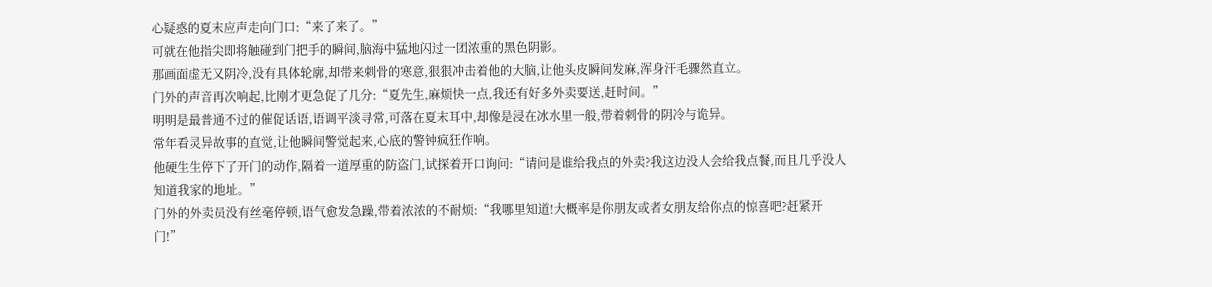心疑惑的夏末应声走向门口:“来了来了。”
可就在他指尖即将触碰到门把手的瞬间,脑海中猛地闪过一团浓重的黑色阴影。
那画面虚无又阴冷,没有具体轮廓,却带来刺骨的寒意,狠狠冲击着他的大脑,让他头皮瞬间发麻,浑身汗毛骤然直立。
门外的声音再次响起,比刚才更急促了几分:“夏先生,麻烦快一点,我还有好多外卖要送,赶时间。”
明明是最普通不过的催促话语,语调平淡寻常,可落在夏末耳中,却像是浸在冰水里一般,带着刺骨的阴冷与诡异。
常年看灵异故事的直觉,让他瞬间警觉起来,心底的警钟疯狂作响。
他硬生生停下了开门的动作,隔着一道厚重的防盗门,试探着开口询问:“请问是谁给我点的外卖?我这边没人会给我点餐,而且几乎没人知道我家的地址。”
门外的外卖员没有丝毫停顿,语气愈发急躁,带着浓浓的不耐烦:“我哪里知道!大概率是你朋友或者女朋友给你点的惊喜吧?赶紧开门!”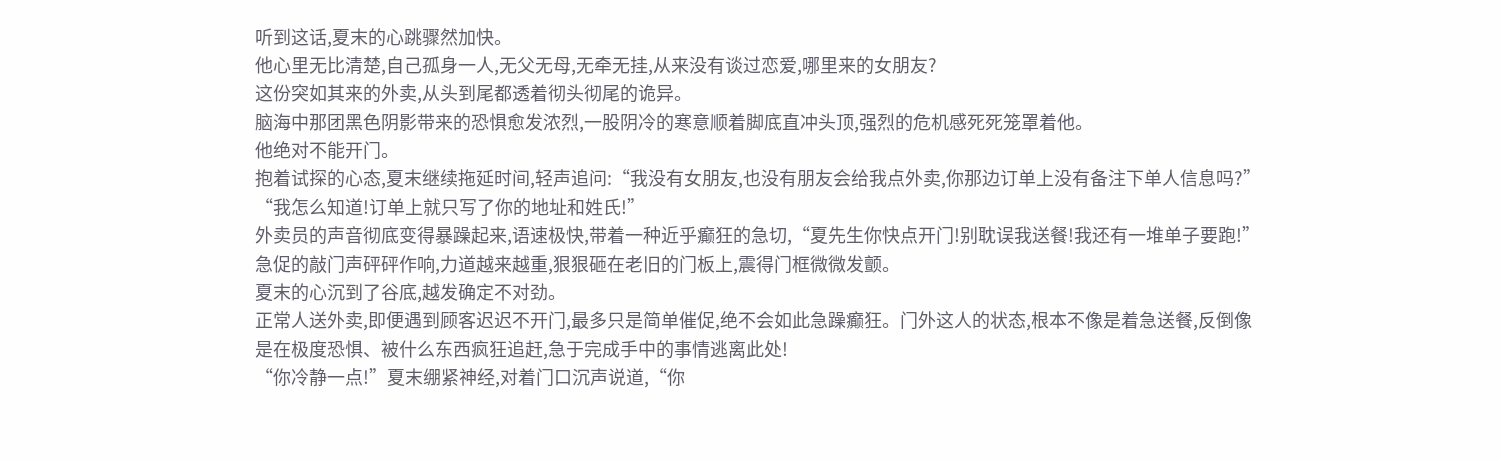听到这话,夏末的心跳骤然加快。
他心里无比清楚,自己孤身一人,无父无母,无牵无挂,从来没有谈过恋爱,哪里来的女朋友?
这份突如其来的外卖,从头到尾都透着彻头彻尾的诡异。
脑海中那团黑色阴影带来的恐惧愈发浓烈,一股阴冷的寒意顺着脚底直冲头顶,强烈的危机感死死笼罩着他。
他绝对不能开门。
抱着试探的心态,夏末继续拖延时间,轻声追问:“我没有女朋友,也没有朋友会给我点外卖,你那边订单上没有备注下单人信息吗?”
“我怎么知道!订单上就只写了你的地址和姓氏!”
外卖员的声音彻底变得暴躁起来,语速极快,带着一种近乎癫狂的急切,“夏先生你快点开门!别耽误我送餐!我还有一堆单子要跑!”
急促的敲门声砰砰作响,力道越来越重,狠狠砸在老旧的门板上,震得门框微微发颤。
夏末的心沉到了谷底,越发确定不对劲。
正常人送外卖,即便遇到顾客迟迟不开门,最多只是简单催促,绝不会如此急躁癫狂。门外这人的状态,根本不像是着急送餐,反倒像是在极度恐惧、被什么东西疯狂追赶,急于完成手中的事情逃离此处!
“你冷静一点!”夏末绷紧神经,对着门口沉声说道,“你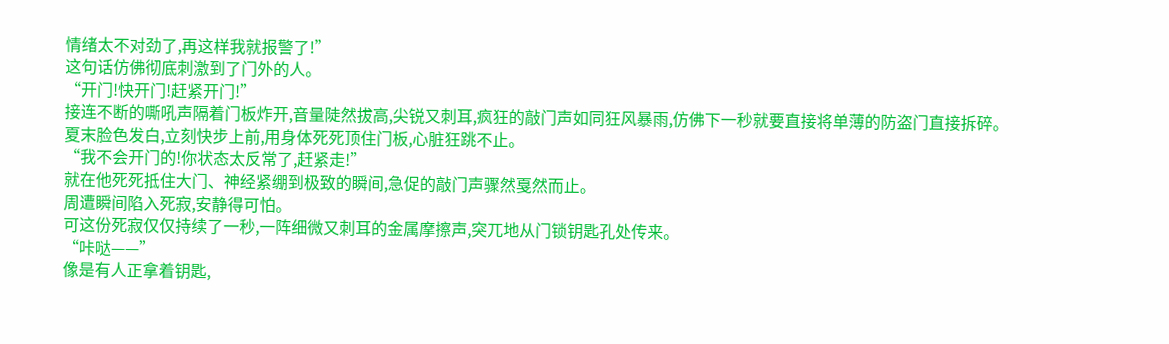情绪太不对劲了,再这样我就报警了!”
这句话仿佛彻底刺激到了门外的人。
“开门!快开门!赶紧开门!”
接连不断的嘶吼声隔着门板炸开,音量陡然拔高,尖锐又刺耳,疯狂的敲门声如同狂风暴雨,仿佛下一秒就要直接将单薄的防盗门直接拆碎。
夏末脸色发白,立刻快步上前,用身体死死顶住门板,心脏狂跳不止。
“我不会开门的!你状态太反常了,赶紧走!”
就在他死死抵住大门、神经紧绷到极致的瞬间,急促的敲门声骤然戛然而止。
周遭瞬间陷入死寂,安静得可怕。
可这份死寂仅仅持续了一秒,一阵细微又刺耳的金属摩擦声,突兀地从门锁钥匙孔处传来。
“咔哒——”
像是有人正拿着钥匙,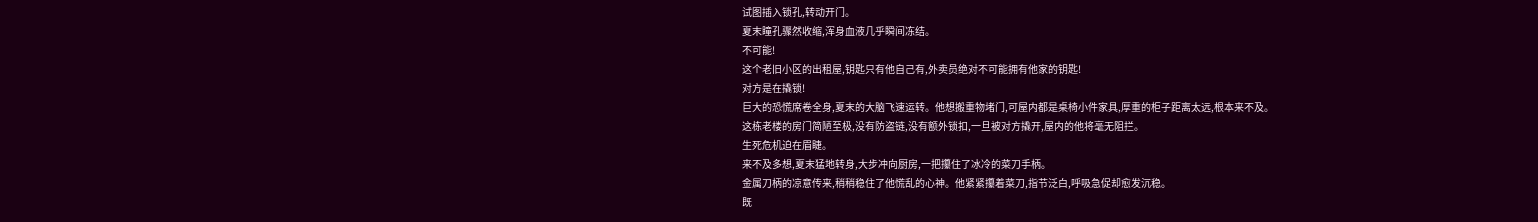试图插入锁孔,转动开门。
夏末瞳孔骤然收缩,浑身血液几乎瞬间冻结。
不可能!
这个老旧小区的出租屋,钥匙只有他自己有,外卖员绝对不可能拥有他家的钥匙!
对方是在撬锁!
巨大的恐慌席卷全身,夏末的大脑飞速运转。他想搬重物堵门,可屋内都是桌椅小件家具,厚重的柜子距离太远,根本来不及。
这栋老楼的房门简陋至极,没有防盗链,没有额外锁扣,一旦被对方撬开,屋内的他将毫无阻拦。
生死危机迫在眉睫。
来不及多想,夏末猛地转身,大步冲向厨房,一把攥住了冰冷的菜刀手柄。
金属刀柄的凉意传来,稍稍稳住了他慌乱的心神。他紧紧攥着菜刀,指节泛白,呼吸急促却愈发沉稳。
既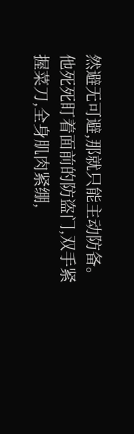然避无可避,那就只能主动防备。
他死死盯着面前的防盗门,双手紧握菜刀,全身肌肉紧绷,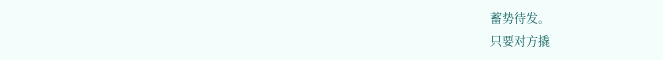蓄势待发。
只要对方撬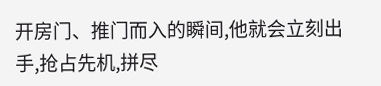开房门、推门而入的瞬间,他就会立刻出手,抢占先机,拼尽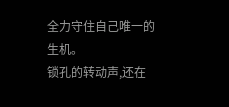全力守住自己唯一的生机。
锁孔的转动声,还在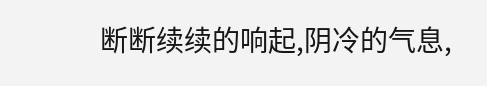断断续续的响起,阴冷的气息,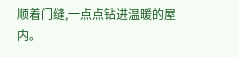顺着门缝,一点点钻进温暖的屋内。